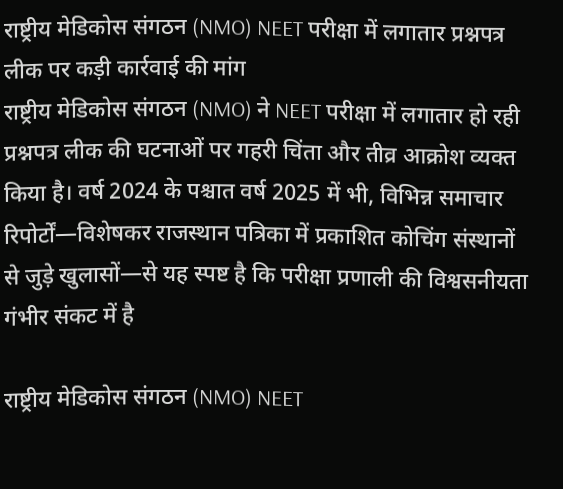राष्ट्रीय मेडिकोस संगठन (NMO) NEET परीक्षा में लगातार प्रश्नपत्र लीक पर कड़ी कार्रवाई की मांग
राष्ट्रीय मेडिकोस संगठन (NMO) ने NEET परीक्षा में लगातार हो रही प्रश्नपत्र लीक की घटनाओं पर गहरी चिंता और तीव्र आक्रोश व्यक्त किया है। वर्ष 2024 के पश्चात वर्ष 2025 में भी, विभिन्न समाचार रिपोर्टों—विशेषकर राजस्थान पत्रिका में प्रकाशित कोचिंग संस्थानों से जुड़े खुलासों—से यह स्पष्ट है कि परीक्षा प्रणाली की विश्वसनीयता गंभीर संकट में है

राष्ट्रीय मेडिकोस संगठन (NMO) NEET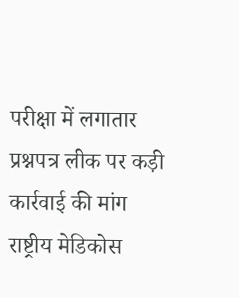परीक्षा में लगातार प्रश्नपत्र लीक पर कड़ी कार्रवाई की मांग
राष्ट्रीय मेडिकोस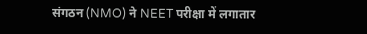संगठन (NMO) ने NEET परीक्षा में लगातार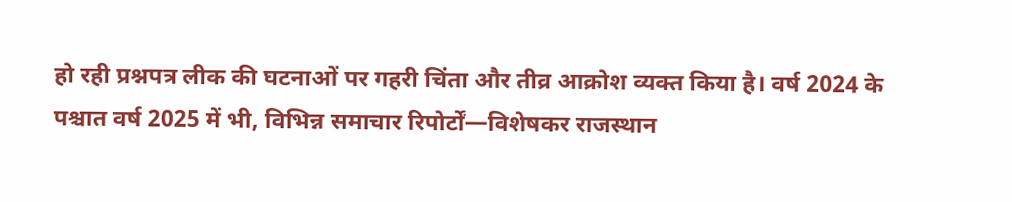हो रही प्रश्नपत्र लीक की घटनाओं पर गहरी चिंता और तीव्र आक्रोश व्यक्त किया है। वर्ष 2024 के पश्चात वर्ष 2025 में भी, विभिन्न समाचार रिपोर्टों—विशेषकर राजस्थान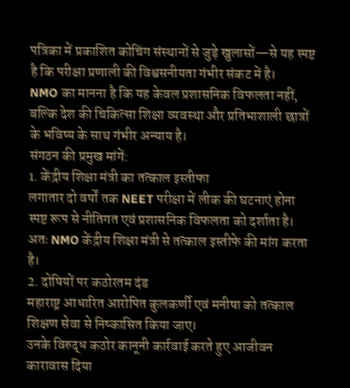पत्रिका में प्रकाशित कोचिंग संस्थानों से जुड़े खुलासों—से यह स्पष्ट है कि परीक्षा प्रणाली की विश्वसनीयता गंभीर संकट में है।
NMO का मानना है कि यह केवल प्रशासनिक विफलता नहीं, बल्कि देश की चिकित्सा शिक्षा व्यवस्था और प्रतिभाशाली छात्रों के भविष्य के साथ गंभीर अन्याय है।
संगठन की प्रमुख मांगें:
1. केंद्रीय शिक्षा मंत्री का तत्काल इस्तीफा
लगातार दो वर्षों तक NEET परीक्षा में लीक की घटनाएं होना स्पष्ट रूप से नीतिगत एवं प्रशासनिक विफलता को दर्शाता है। अतः NMO केंद्रीय शिक्षा मंत्री से तत्काल इस्तीफे की मांग करता है।
2. दोषियों पर कठोरतम दंड
महाराष्ट्र आधारित आरोपित कुलकर्णी एवं मनीषा को तत्काल शिक्षण सेवा से निष्कासित किया जाए।
उनके विरुद्ध कठोर कानूनी कार्रवाई करते हुए आजीवन कारावास दिया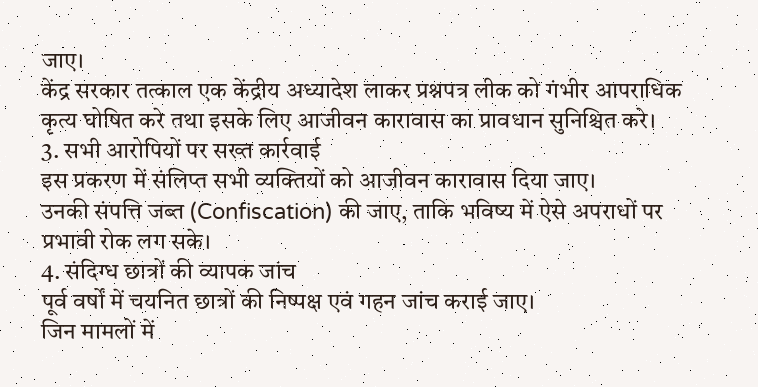जाए।
केंद्र सरकार तत्काल एक केंद्रीय अध्यादेश लाकर प्रश्नपत्र लीक को गंभीर आपराधिक कृत्य घोषित करे तथा इसके लिए आजीवन कारावास का प्रावधान सुनिश्चित करे।
3. सभी आरोपियों पर सख्त कार्रवाई
इस प्रकरण में संलिप्त सभी व्यक्तियों को आजीवन कारावास दिया जाए।
उनकी संपत्ति जब्त (Confiscation) की जाए, ताकि भविष्य में ऐसे अपराधों पर प्रभावी रोक लग सके।
4. संदिग्ध छात्रों की व्यापक जांच
पूर्व वर्षों में चयनित छात्रों की निष्पक्ष एवं गहन जांच कराई जाए।
जिन मामलों में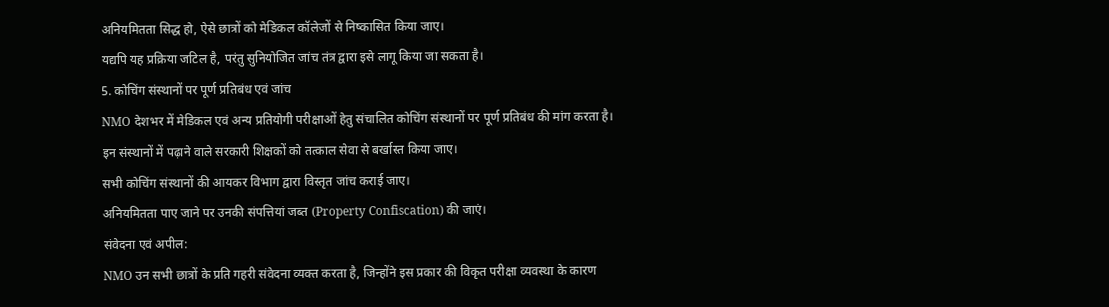अनियमितता सिद्ध हो, ऐसे छात्रों को मेडिकल कॉलेजों से निष्कासित किया जाए।
यद्यपि यह प्रक्रिया जटिल है, परंतु सुनियोजित जांच तंत्र द्वारा इसे लागू किया जा सकता है।
5. कोचिंग संस्थानों पर पूर्ण प्रतिबंध एवं जांच
NMO देशभर में मेडिकल एवं अन्य प्रतियोगी परीक्षाओं हेतु संचालित कोचिंग संस्थानों पर पूर्ण प्रतिबंध की मांग करता है।
इन संस्थानों में पढ़ाने वाले सरकारी शिक्षकों को तत्काल सेवा से बर्खास्त किया जाए।
सभी कोचिंग संस्थानों की आयकर विभाग द्वारा विस्तृत जांच कराई जाए।
अनियमितता पाए जाने पर उनकी संपत्तियां जब्त (Property Confiscation) की जाएं।
संवेदना एवं अपील:
NMO उन सभी छात्रों के प्रति गहरी संवेदना व्यक्त करता है, जिन्होंने इस प्रकार की विकृत परीक्षा व्यवस्था के कारण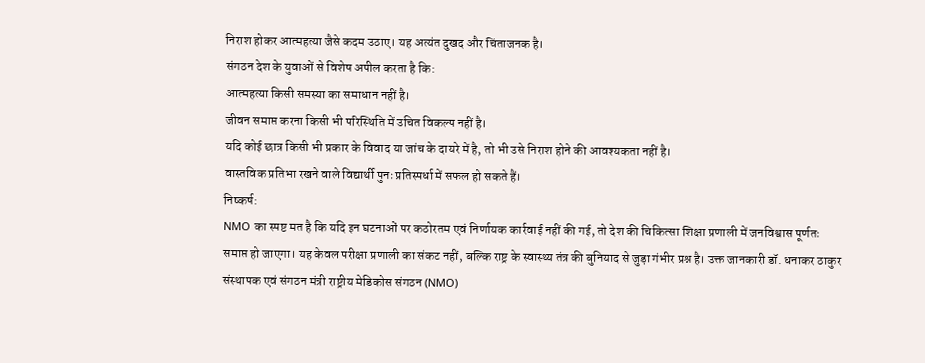निराश होकर आत्महत्या जैसे कदम उठाए। यह अत्यंत दुखद और चिंताजनक है।
संगठन देश के युवाओं से विशेष अपील करता है कि:
आत्महत्या किसी समस्या का समाधान नहीं है।
जीवन समाप्त करना किसी भी परिस्थिति में उचित विकल्प नहीं है।
यदि कोई छात्र किसी भी प्रकार के विवाद या जांच के दायरे में है, तो भी उसे निराश होने की आवश्यकता नहीं है।
वास्तविक प्रतिभा रखने वाले विद्यार्थी पुनः प्रतिस्पर्धा में सफल हो सकते हैं।
निष्कर्ष:
NMO का स्पष्ट मत है कि यदि इन घटनाओं पर कठोरतम एवं निर्णायक कार्रवाई नहीं की गई, तो देश की चिकित्सा शिक्षा प्रणाली में जनविश्वास पूर्णतः समाप्त हो जाएगा। यह केवल परीक्षा प्रणाली का संकट नहीं, बल्कि राष्ट्र के स्वास्थ्य तंत्र की बुनियाद से जुड़ा गंभीर प्रश्न है। उक्त जानकारी डॉ. धनाकर ठाकुर संस्थापक एवं संगठन मंत्री राष्ट्रीय मेडिकोस संगठन (NMO)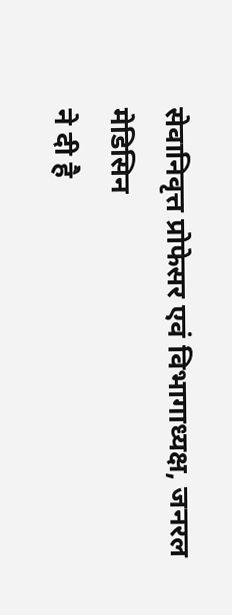सेवानिवृत्त प्रोफेसर एवं विभागाध्यक्ष, जनरल मेडिसिन
ने दी है